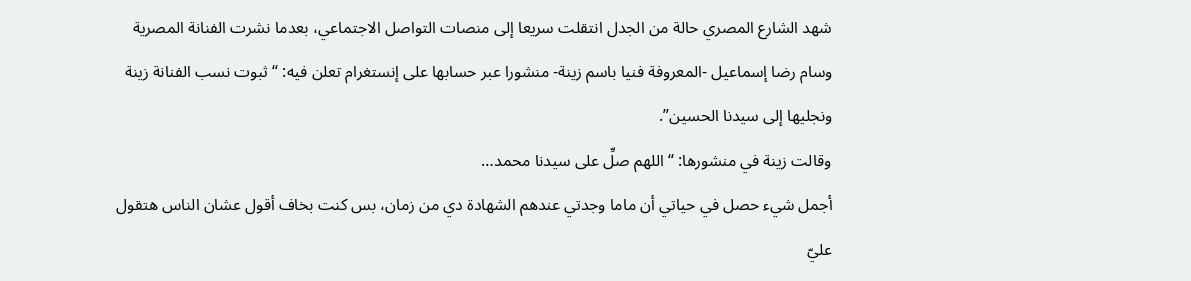شهد الشارع المصري حالة من الجدل انتقلت سريعا إلى منصات التواصل الاجتماعي، بعدما نشرت الفنانة المصرية وسام رضا إسماعيل -المعروفة فنيا باسم زينة- منشورا عبر حسابها على إنستغرام تعلن فيه: “ثبوت نسب الفنانة زينة ونجليها إلى سيدنا الحسين”.
وقالت زينة في منشورها: “اللهم صلِّ على سيدنا محمد…
أجمل شيء حصل في حياتي أن ماما وجدتي عندهم الشهادة دي من زمان، بس كنت بخاف أقول عشان الناس هتقول عليّ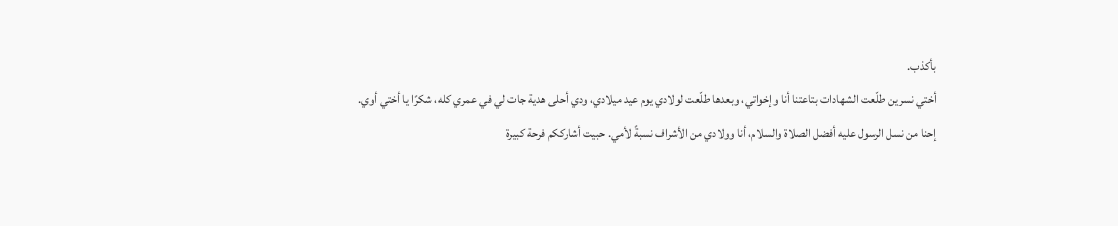بأكذب.
أختي نسرين طلّعت الشهادات بتاعتنا أنا وإخواتي، وبعدها طلّعت لولادي يوم عيد ميلادي، ودي أحلى هدية جات لي في عمري كله، شكرًا يا أختي أوي.
إحنا من نسل الرسول عليه أفضل الصلاة والسلام، أنا وولادي من الأشراف نسبةً لأمي. حبيت أشارككم فرحة كبيرة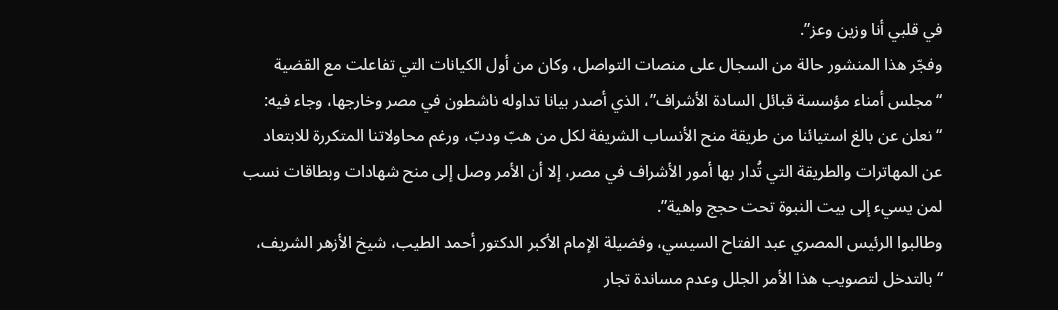في قلبي أنا وزين وعز”.
وفجّر هذا المنشور حالة من السجال على منصات التواصل، وكان من أول الكيانات التي تفاعلت مع القضية “مجلس أمناء مؤسسة قبائل السادة الأشراف”، الذي أصدر بيانا تداوله ناشطون في مصر وخارجها، وجاء فيه:
“نعلن عن بالغ استيائنا من طريقة منح الأنساب الشريفة لكل من هبّ ودبّ، ورغم محاولاتنا المتكررة للابتعاد عن المهاترات والطريقة التي تُدار بها أمور الأشراف في مصر، إلا أن الأمر وصل إلى منح شهادات وبطاقات نسب لمن يسيء إلى بيت النبوة تحت حجج واهية”.
وطالبوا الرئيس المصري عبد الفتاح السيسي، وفضيلة الإمام الأكبر الدكتور أحمد الطيب، شيخ الأزهر الشريف، “بالتدخل لتصويب هذا الأمر الجلل وعدم مساندة تجار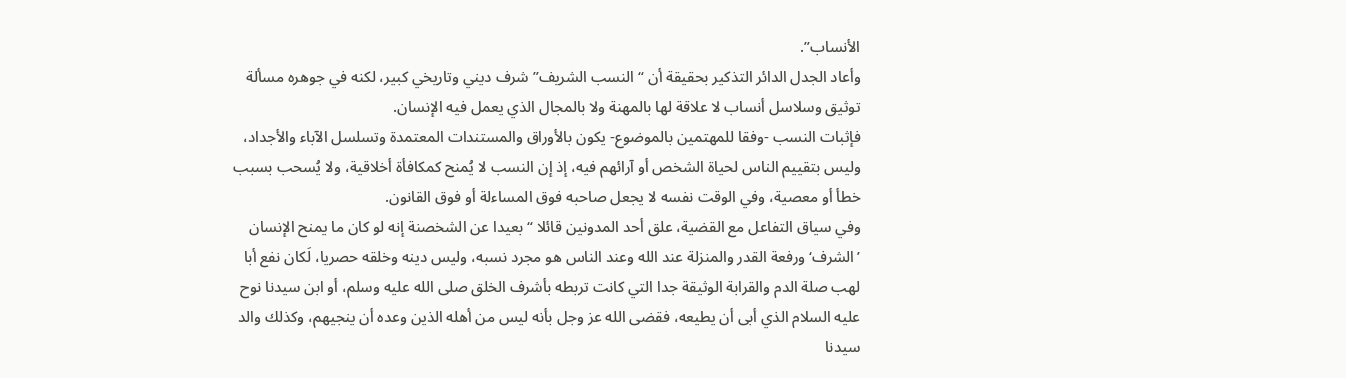الأنساب”.
وأعاد الجدل الدائر التذكير بحقيقة أن “النسب الشريف” شرف ديني وتاريخي كبير، لكنه في جوهره مسألة توثيق وسلاسل أنساب لا علاقة لها بالمهنة ولا بالمجال الذي يعمل فيه الإنسان.
فإثبات النسب -وفقا للمهتمين بالموضوع- يكون بالأوراق والمستندات المعتمدة وتسلسل الآباء والأجداد، وليس بتقييم الناس لحياة الشخص أو آرائهم فيه، إذ إن النسب لا يُمنح كمكافأة أخلاقية، ولا يُسحب بسبب خطأ أو معصية، وفي الوقت نفسه لا يجعل صاحبه فوق المساءلة أو فوق القانون.
وفي سياق التفاعل مع القضية، علق أحد المدونين قائلا “بعيدا عن الشخصنة إنه لو كان ما يمنح الإنسان ’الشرف‘ ورفعة القدر والمنزلة عند الله وعند الناس هو مجرد نسبه، وليس دينه وخلقه حصريا، لَكان نفع أبا لهب صلة الدم والقرابة الوثيقة جدا التي كانت تربطه بأشرف الخلق صلى الله عليه وسلم، أو ابن سيدنا نوح عليه السلام الذي أبى أن يطيعه، فقضى الله عز وجل بأنه ليس من أهله الذين وعده أن ينجيهم، وكذلك والد سيدنا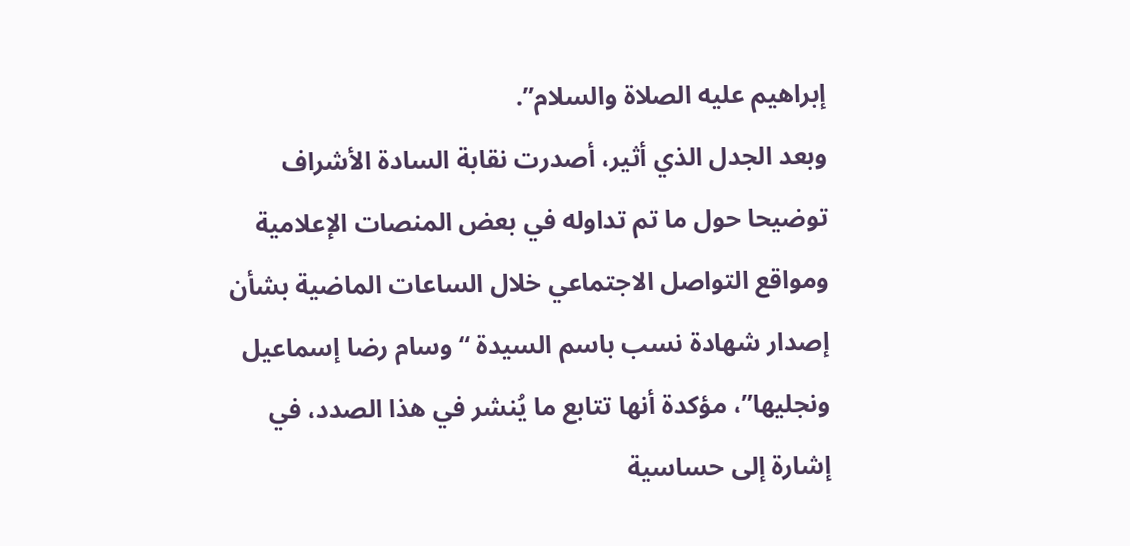إبراهيم عليه الصلاة والسلام”.
وبعد الجدل الذي أثير، أصدرت نقابة السادة الأشراف توضيحا حول ما تم تداوله في بعض المنصات الإعلامية ومواقع التواصل الاجتماعي خلال الساعات الماضية بشأن إصدار شهادة نسب باسم السيدة “وسام رضا إسماعيل ونجليها”، مؤكدة أنها تتابع ما يُنشر في هذا الصدد، في إشارة إلى حساسية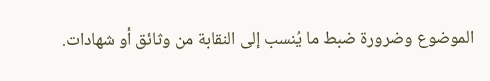الموضوع وضرورة ضبط ما يُنسب إلى النقابة من وثائق أو شهادات.